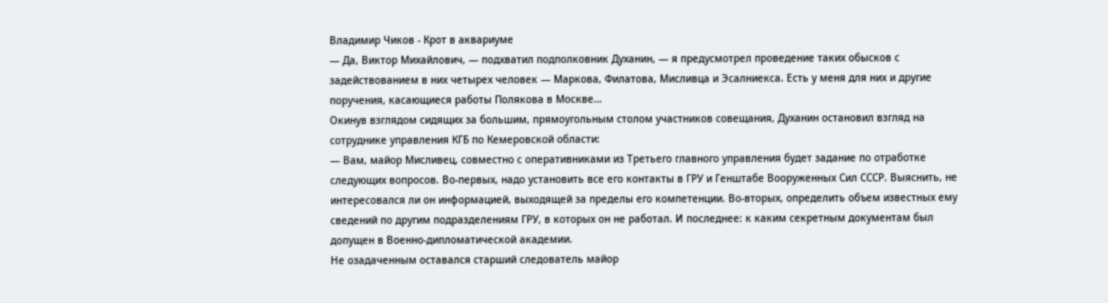Владимир Чиков - Крот в аквариуме
— Да, Виктор Михайлович, — подхватил подполковник Духанин, — я предусмотрел проведение таких обысков с задействованием в них четырех человек — Маркова, Филатова, Мисливца и Эсалниекса. Есть у меня для них и другие поручения, касающиеся работы Полякова в Москве…
Окинув взглядом сидящих за большим, прямоугольным столом участников совещания, Духанин остановил взгляд на сотруднике управления КГБ по Кемеровской области:
— Вам, майор Мисливец, совместно с оперативниками из Третьего главного управления будет задание по отработке следующих вопросов. Во-первых, надо установить все его контакты в ГРУ и Генштабе Вооруженных Сил СССР. Выяснить, не интересовался ли он информацией, выходящей за пределы его компетенции. Во-вторых, определить объем известных ему сведений по другим подразделениям ГРУ, в которых он не работал. И последнее: к каким секретным документам был допущен в Военно-дипломатической академии.
Не озадаченным оставался старший следователь майор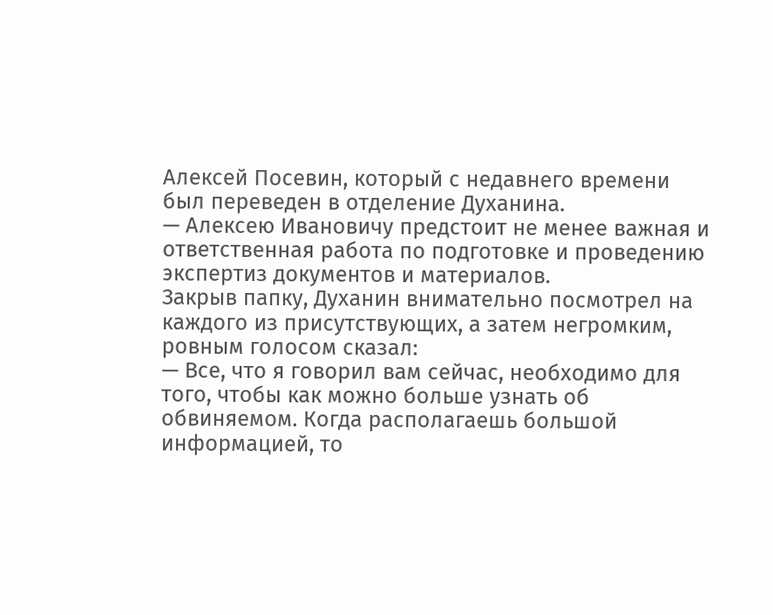Алексей Посевин, который с недавнего времени был переведен в отделение Духанина.
— Алексею Ивановичу предстоит не менее важная и ответственная работа по подготовке и проведению экспертиз документов и материалов.
Закрыв папку, Духанин внимательно посмотрел на каждого из присутствующих, а затем негромким, ровным голосом сказал:
— Все, что я говорил вам сейчас, необходимо для того, чтобы как можно больше узнать об обвиняемом. Когда располагаешь большой информацией, то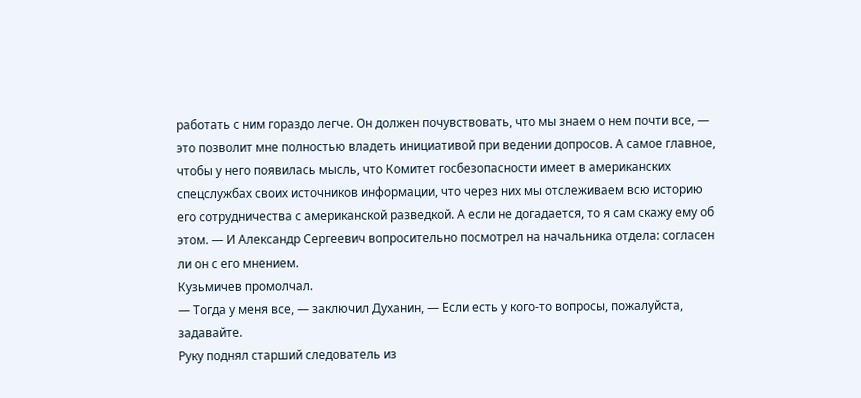работать с ним гораздо легче. Он должен почувствовать, что мы знаем о нем почти все, — это позволит мне полностью владеть инициативой при ведении допросов. А самое главное, чтобы у него появилась мысль, что Комитет госбезопасности имеет в американских спецслужбах своих источников информации, что через них мы отслеживаем всю историю его сотрудничества с американской разведкой. А если не догадается, то я сам скажу ему об этом. — И Александр Сергеевич вопросительно посмотрел на начальника отдела: согласен ли он с его мнением.
Кузьмичев промолчал.
— Тогда у меня все, — заключил Духанин, — Если есть у кого-то вопросы, пожалуйста, задавайте.
Руку поднял старший следователь из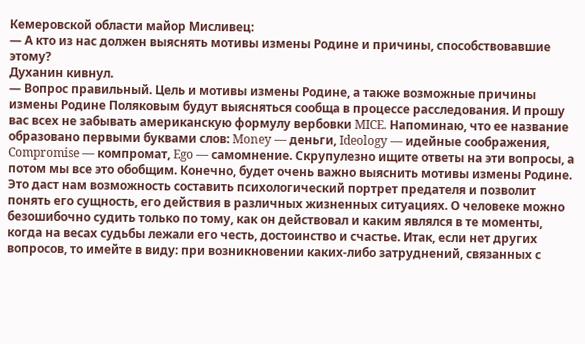Кемеровской области майор Мисливец:
— А кто из нас должен выяснять мотивы измены Родине и причины, способствовавшие этому?
Духанин кивнул.
— Вопрос правильный. Цель и мотивы измены Родине, а также возможные причины измены Родине Поляковым будут выясняться сообща в процессе расследования. И прошу вас всех не забывать американскую формулу вербовки MICE. Напоминаю, что ее название образовано первыми буквами слов: Money — деньги, Ideology — идейные соображения, Compromise — компромат, Ego — самомнение. Скрупулезно ищите ответы на эти вопросы, а потом мы все это обобщим. Конечно, будет очень важно выяснить мотивы измены Родине. Это даст нам возможность составить психологический портрет предателя и позволит понять его сущность, его действия в различных жизненных ситуациях. О человеке можно безошибочно судить только по тому, как он действовал и каким являлся в те моменты, когда на весах судьбы лежали его честь, достоинство и счастье. Итак, если нет других вопросов, то имейте в виду: при возникновении каких-либо затруднений, связанных с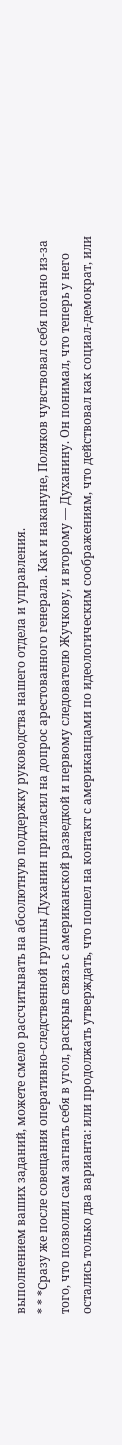выполнением ваших заданий, можете смело рассчитывать на абсолютную поддержку руководства нашего отдела и управления.
* * *Сразу же после совещания оперативно-следственной группы Духанин пригласил на допрос арестованного генерала. Как и накануне, Поляков чувствовал себя погано из-за того, что позволил сам загнать себя в угол, раскрыв связь с американской разведкой и первому следователю Жучкову, и второму — Духанину. Он понимал, что теперь у него остались только два варианта: или продолжать утверждать, что пошел на контакт с американцами по идеологическим соображениям, что действовал как социал-демократ, или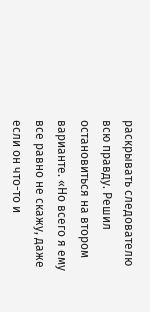раскрывать следователю всю правду. Решил остановиться на втором варианте. «Но всего я ему все равно не скажу, даже если он что-то и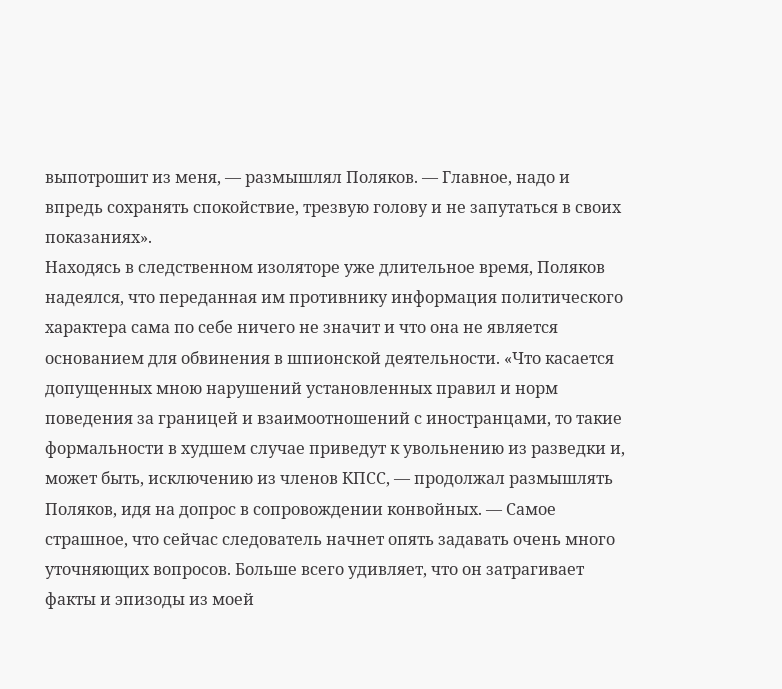выпотрошит из меня, — размышлял Поляков. — Главное, надо и впредь сохранять спокойствие, трезвую голову и не запутаться в своих показаниях».
Находясь в следственном изоляторе уже длительное время, Поляков надеялся, что переданная им противнику информация политического характера сама по себе ничего не значит и что она не является основанием для обвинения в шпионской деятельности. «Что касается допущенных мною нарушений установленных правил и норм поведения за границей и взаимоотношений с иностранцами, то такие формальности в худшем случае приведут к увольнению из разведки и, может быть, исключению из членов КПСС, — продолжал размышлять Поляков, идя на допрос в сопровождении конвойных. — Самое страшное, что сейчас следователь начнет опять задавать очень много уточняющих вопросов. Больше всего удивляет, что он затрагивает факты и эпизоды из моей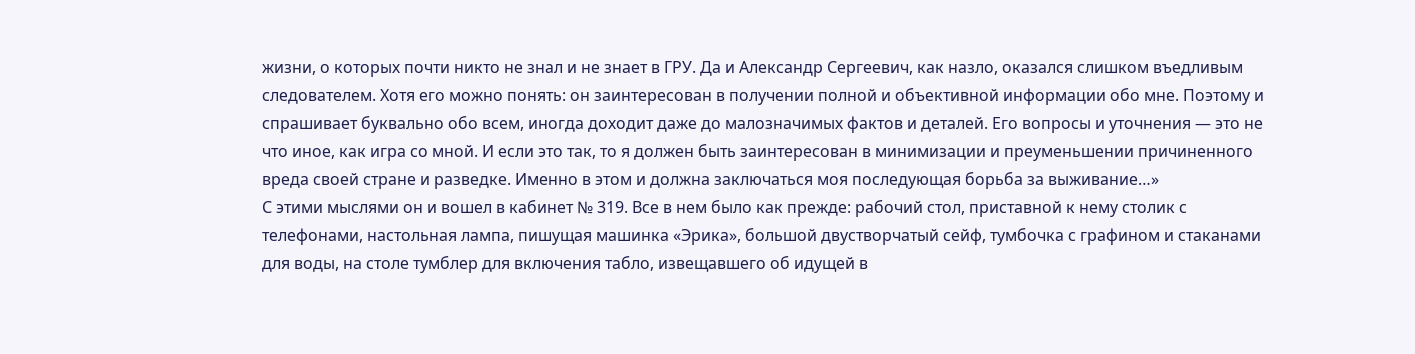жизни, о которых почти никто не знал и не знает в ГРУ. Да и Александр Сергеевич, как назло, оказался слишком въедливым следователем. Хотя его можно понять: он заинтересован в получении полной и объективной информации обо мне. Поэтому и спрашивает буквально обо всем, иногда доходит даже до малозначимых фактов и деталей. Его вопросы и уточнения — это не что иное, как игра со мной. И если это так, то я должен быть заинтересован в минимизации и преуменьшении причиненного вреда своей стране и разведке. Именно в этом и должна заключаться моя последующая борьба за выживание…»
С этими мыслями он и вошел в кабинет № 319. Все в нем было как прежде: рабочий стол, приставной к нему столик с телефонами, настольная лампа, пишущая машинка «Эрика», большой двустворчатый сейф, тумбочка с графином и стаканами для воды, на столе тумблер для включения табло, извещавшего об идущей в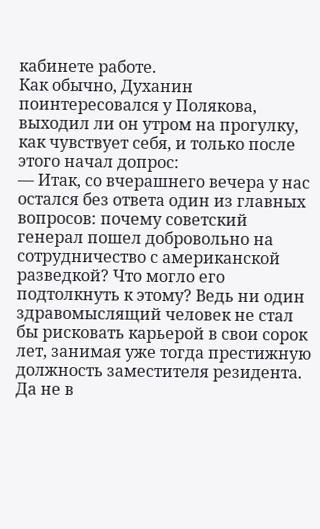кабинете работе.
Как обычно, Духанин поинтересовался у Полякова, выходил ли он утром на прогулку, как чувствует себя, и только после этого начал допрос:
— Итак, со вчерашнего вечера у нас остался без ответа один из главных вопросов: почему советский генерал пошел добровольно на сотрудничество с американской разведкой? Что могло его подтолкнуть к этому? Ведь ни один здравомыслящий человек не стал бы рисковать карьерой в свои сорок лет, занимая уже тогда престижную должность заместителя резидента. Да не в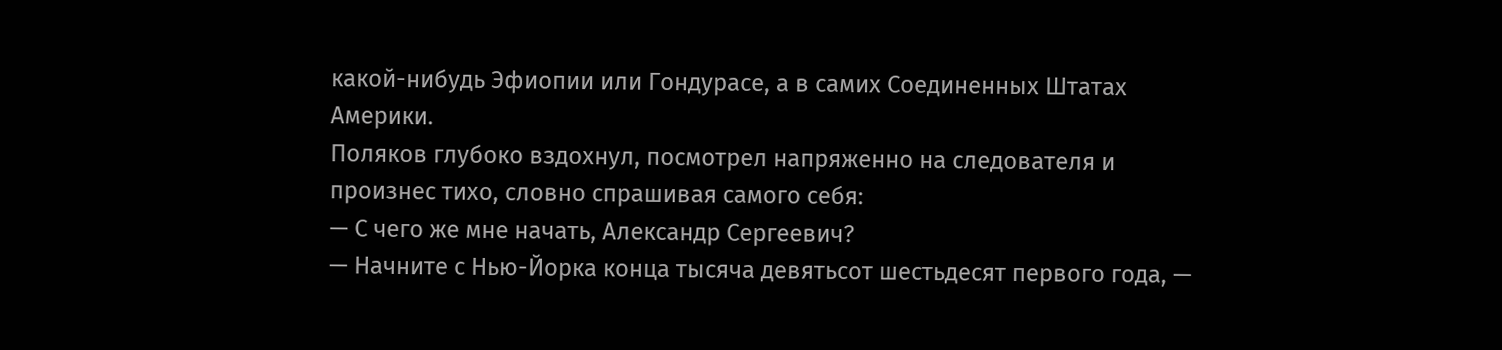какой-нибудь Эфиопии или Гондурасе, а в самих Соединенных Штатах Америки.
Поляков глубоко вздохнул, посмотрел напряженно на следователя и произнес тихо, словно спрашивая самого себя:
— С чего же мне начать, Александр Сергеевич?
— Начните с Нью-Йорка конца тысяча девятьсот шестьдесят первого года, —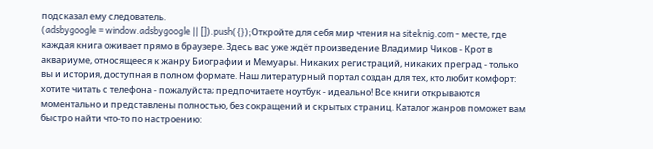подсказал ему следователь.
(adsbygoogle = window.adsbygoogle || []).push({});Откройте для себя мир чтения на siteknig.com - месте, где каждая книга оживает прямо в браузере. Здесь вас уже ждёт произведение Владимир Чиков - Крот в аквариуме, относящееся к жанру Биографии и Мемуары. Никаких регистраций, никаких преград - только вы и история, доступная в полном формате. Наш литературный портал создан для тех, кто любит комфорт: хотите читать с телефона - пожалуйста; предпочитаете ноутбук - идеально! Все книги открываются моментально и представлены полностью, без сокращений и скрытых страниц. Каталог жанров поможет вам быстро найти что-то по настроению: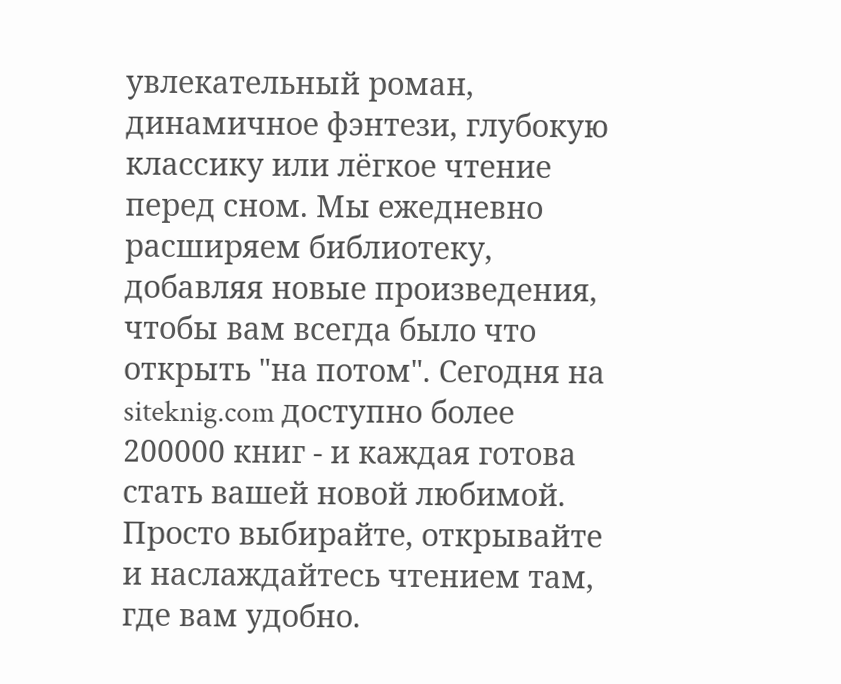увлекательный роман, динамичное фэнтези, глубокую классику или лёгкое чтение перед сном. Мы ежедневно расширяем библиотеку, добавляя новые произведения, чтобы вам всегда было что открыть "на потом". Сегодня на siteknig.com доступно более 200000 книг - и каждая готова стать вашей новой любимой. Просто выбирайте, открывайте и наслаждайтесь чтением там, где вам удобно.